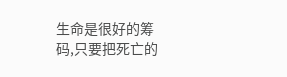生命是很好的筹码,只要把死亡的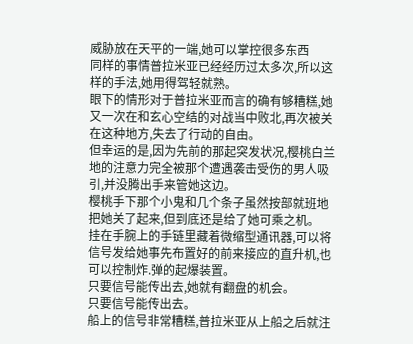威胁放在天平的一端,她可以掌控很多东西
同样的事情普拉米亚已经经历过太多次,所以这样的手法,她用得驾轻就熟。
眼下的情形对于普拉米亚而言的确有够糟糕,她又一次在和玄心空结的对战当中败北,再次被关在这种地方,失去了行动的自由。
但幸运的是,因为先前的那起突发状况,樱桃白兰地的注意力完全被那个遭遇袭击受伤的男人吸引,并没腾出手来管她这边。
樱桃手下那个小鬼和几个条子虽然按部就班地把她关了起来,但到底还是给了她可乘之机。
挂在手腕上的手链里藏着微缩型通讯器,可以将信号发给她事先布置好的前来接应的直升机,也可以控制炸.弹的起爆装置。
只要信号能传出去,她就有翻盘的机会。
只要信号能传出去。
船上的信号非常糟糕,普拉米亚从上船之后就注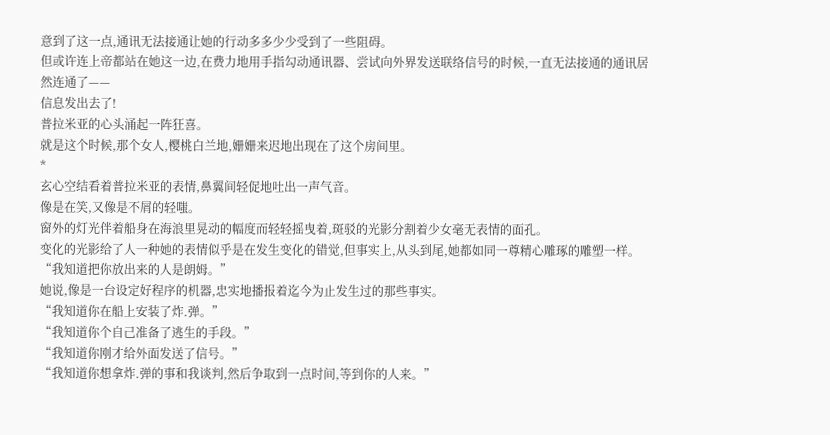意到了这一点,通讯无法接通让她的行动多多少少受到了一些阻碍。
但或许连上帝都站在她这一边,在费力地用手指勾动通讯器、尝试向外界发送联络信号的时候,一直无法接通的通讯居然连通了——
信息发出去了!
普拉米亚的心头涌起一阵狂喜。
就是这个时候,那个女人,樱桃白兰地,姗姗来迟地出现在了这个房间里。
*
玄心空结看着普拉米亚的表情,鼻翼间轻促地吐出一声气音。
像是在笑,又像是不屑的轻嗤。
窗外的灯光伴着船身在海浪里晃动的幅度而轻轻摇曳着,斑驳的光影分割着少女毫无表情的面孔。
变化的光影给了人一种她的表情似乎是在发生变化的错觉,但事实上,从头到尾,她都如同一尊精心雕琢的雕塑一样。
“我知道把你放出来的人是朗姆。”
她说,像是一台设定好程序的机器,忠实地播报着迄今为止发生过的那些事实。
“我知道你在船上安装了炸.弹。”
“我知道你个自己准备了逃生的手段。”
“我知道你刚才给外面发送了信号。”
“我知道你想拿炸.弹的事和我谈判,然后争取到一点时间,等到你的人来。”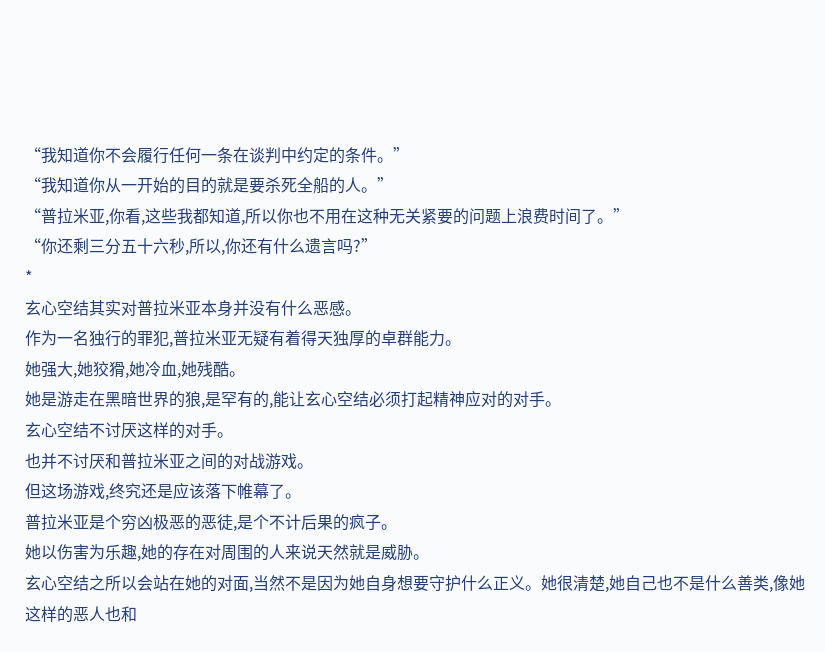“我知道你不会履行任何一条在谈判中约定的条件。”
“我知道你从一开始的目的就是要杀死全船的人。”
“普拉米亚,你看,这些我都知道,所以你也不用在这种无关紧要的问题上浪费时间了。”
“你还剩三分五十六秒,所以,你还有什么遗言吗?”
*
玄心空结其实对普拉米亚本身并没有什么恶感。
作为一名独行的罪犯,普拉米亚无疑有着得天独厚的卓群能力。
她强大,她狡猾,她冷血,她残酷。
她是游走在黑暗世界的狼,是罕有的,能让玄心空结必须打起精神应对的对手。
玄心空结不讨厌这样的对手。
也并不讨厌和普拉米亚之间的对战游戏。
但这场游戏,终究还是应该落下帷幕了。
普拉米亚是个穷凶极恶的恶徒,是个不计后果的疯子。
她以伤害为乐趣,她的存在对周围的人来说天然就是威胁。
玄心空结之所以会站在她的对面,当然不是因为她自身想要守护什么正义。她很清楚,她自己也不是什么善类,像她这样的恶人也和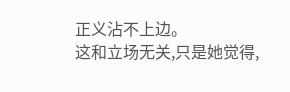正义沾不上边。
这和立场无关,只是她觉得,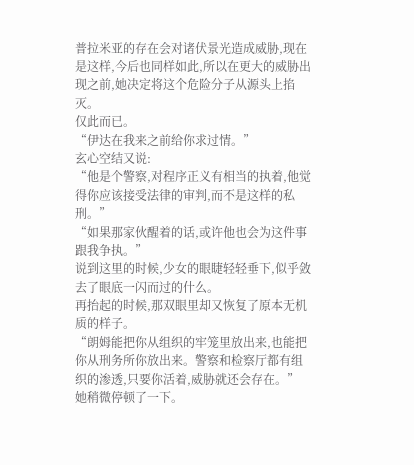普拉米亚的存在会对诸伏景光造成威胁,现在是这样,今后也同样如此,所以在更大的威胁出现之前,她决定将这个危险分子从源头上掐灭。
仅此而已。
“伊达在我来之前给你求过情。”
玄心空结又说:
“他是个警察,对程序正义有相当的执着,他觉得你应该接受法律的审判,而不是这样的私刑。”
“如果那家伙醒着的话,或许他也会为这件事跟我争执。”
说到这里的时候,少女的眼睫轻轻垂下,似乎敛去了眼底一闪而过的什么。
再抬起的时候,那双眼里却又恢复了原本无机质的样子。
“朗姆能把你从组织的牢笼里放出来,也能把你从刑务所你放出来。警察和检察厅都有组织的渗透,只要你活着,威胁就还会存在。”
她稍微停顿了一下。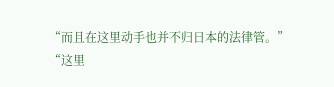“而且在这里动手也并不归日本的法律管。”
“这里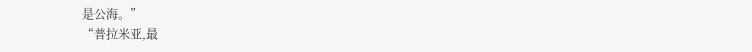是公海。”
“普拉米亚,最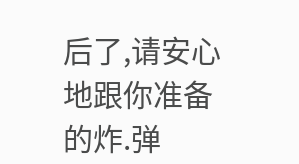后了,请安心地跟你准备的炸.弹